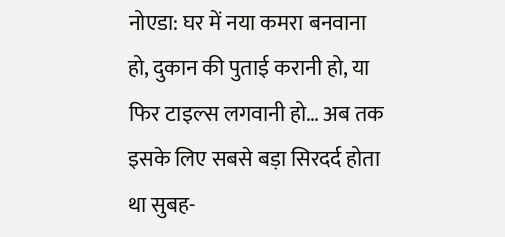नोएडा: घर में नया कमरा बनवाना हो, दुकान की पुताई करानी हो, या फिर टाइल्स लगवानी हो… अब तक इसके लिए सबसे बड़ा सिरदर्द होता था सुबह-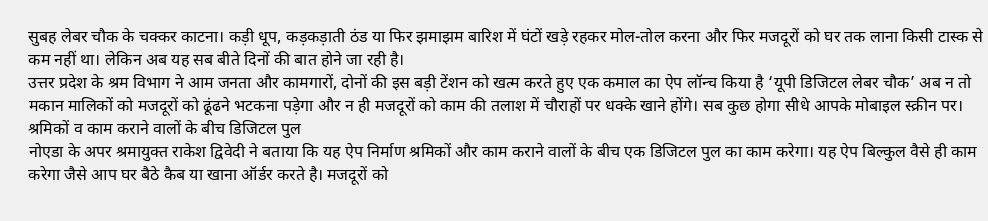सुबह लेबर चौक के चक्कर काटना। कड़ी धूप, कड़कड़ाती ठंड या फिर झमाझम बारिश में घंटों खड़े रहकर मोल-तोल करना और फिर मजदूरों को घर तक लाना किसी टास्क से कम नहीं था। लेकिन अब यह सब बीते दिनों की बात होने जा रही है।
उत्तर प्रदेश के श्रम विभाग ने आम जनता और कामगारों, दोनों की इस बड़ी टेंशन को खत्म करते हुए एक कमाल का ऐप लॉन्च किया है ‘यूपी डिजिटल लेबर चौक’ अब न तो मकान मालिकों को मजदूरों को ढूंढने भटकना पड़ेगा और न ही मजदूरों को काम की तलाश में चौराहों पर धक्के खाने होंगे। सब कुछ होगा सीधे आपके मोबाइल स्क्रीन पर।
श्रमिकों व काम कराने वालों के बीच डिजिटल पुल
नोएडा के अपर श्रमायुक्त राकेश द्विवेदी ने बताया कि यह ऐप निर्माण श्रमिकों और काम कराने वालों के बीच एक डिजिटल पुल का काम करेगा। यह ऐप बिल्कुल वैसे ही काम करेगा जैसे आप घर बैठे कैब या खाना ऑर्डर करते है। मजदूरों को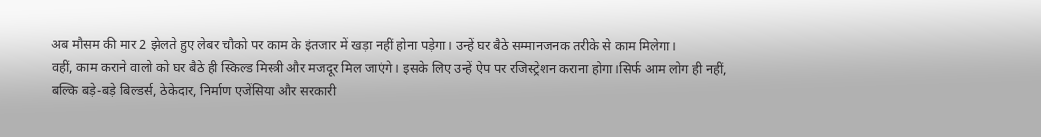अब मौसम की मार 2 झेलते हुए लेबर चौको पर काम के इंतजार में खड़ा नहीं होना पड़ेगा। उन्हें घर बैठे सम्मानजनक तरीके से काम मिलेगा।
वहीं, काम कराने वालो को घर बैठे ही स्किल्ड मिस्त्री और मजदूर मिल जाएंगे। इसके लिए उन्हें ऐप पर रजिस्ट्रेशन कराना होगा।सिर्फ आम लोग ही नहीं, बल्कि बड़े-बड़े बिल्डर्स, ठेकेदार, निर्माण एजेंसिया और सरकारी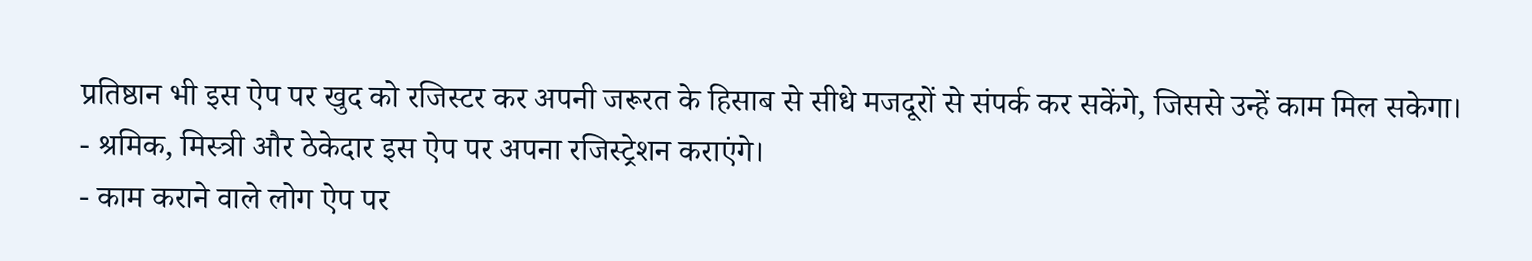प्रतिष्ठान भी इस ऐप पर खुद को रजिस्टर कर अपनी जरूरत के हिसाब से सीधे मजदूरों से संपर्क कर सकेंगे, जिससे उन्हें काम मिल सकेगा।
- श्रमिक, मिस्त्री और ठेकेदार इस ऐप पर अपना रजिस्ट्रेशन कराएंगे।
- काम कराने वाले लोग ऐप पर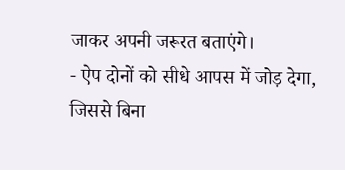जाकर अपनी जरूरत बताएंगे।
- ऐप दोनों को सीधे आपस में जोड़ देगा, जिससे बिना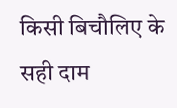किसी बिचौलिए के सही दाम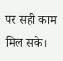पर सही काम मिल सके।